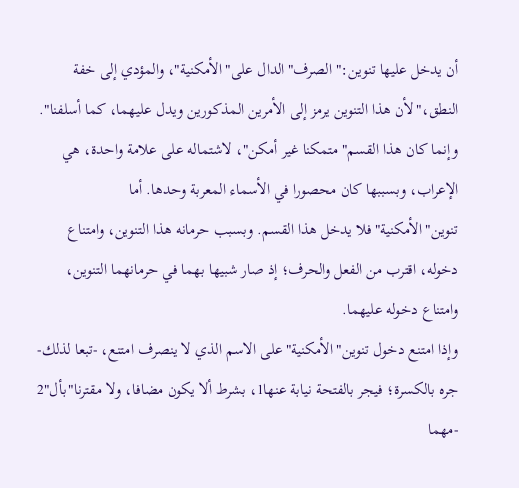أن يدخل عليها تنوين:"الصرف"الدال على"الأمكنية"، والمؤدي إلى خفة النطق،"لأن هذا التنوين يرمز إلى الأمرين المذكورين ويدل عليهما، كما أسلفنا".
وإنما كان هذا القسم"متمكنا غير أمكن"، لاشتماله على علامة واحدة، هي الإعراب، وبسببها كان محصورا في الأسماء المعربة وحدها. أما تنوين"الأمكنية"فلا يدخل هذا القسم. وبسبب حرمانه هذا التنوين، وامتناع دخوله، اقترب من الفعل والحرف؛ إذ صار شبيها بهما في حرمانهما التنوين، وامتناع دخوله عليهما.
وإذا امتنع دخول تنوين"الأمكنية"على الاسم الذي لا ينصرف امتنع، -تبعا لذلك- جره بالكسرة؛ فيجر بالفتحة نيابة عنها1، بشرط ألا يكون مضافا، ولا مقترنا"بأل"2 -مهما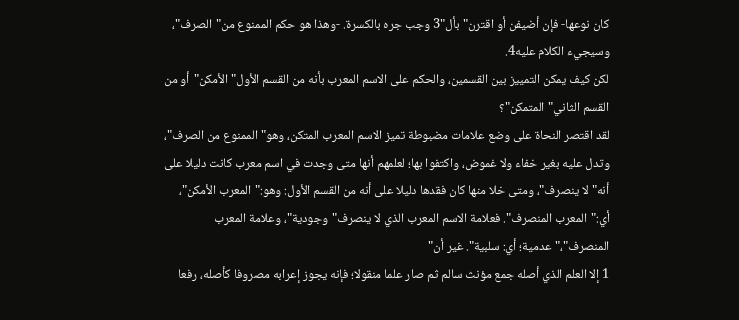كان نوعها- فإن أضيفن أو اقترن"بأل"3 وجب جره بالكسرة. -وهذا هو حكم الممنوع من"الصرف"، وسيجيء الكلام عليه4.
لكن كيف يمكن التمييز بين القسمين، والحكم على الاسم المعرب بأنه من القسم الأول"الأمكن"أو من القسم الثاني"المتمكن"؟
لقد اقتصر النحاة على وضع علامات مضبوطة تميز الاسم المعرب المتكن، وهو"الممنوع من الصرف"، وتدل عليه بغير خفاء ولا غموض، واكتفوا بها؛ لعلمهم أنها متى وجدت في اسم معرب كانت دليلا على أنه"لا ينصرف"، ومتى خلا منها كان فقدها دليلا على أنه من القسم الأول: وهو:"المعرب الأمكن"، أي:"المعرب المنصرف". فعلامة الاسم المعرب الذي لا ينصرف"وجودية"، وعلامة المعرب المنصرف"،"عدمية؛ أي: سلبية". غير أن"
1 إلا العلم الذي أصله جمع مؤنث سالم ثم صار علما منقولا؛ فإنه يجوز إعرابه مصروفا كأصله، رفعا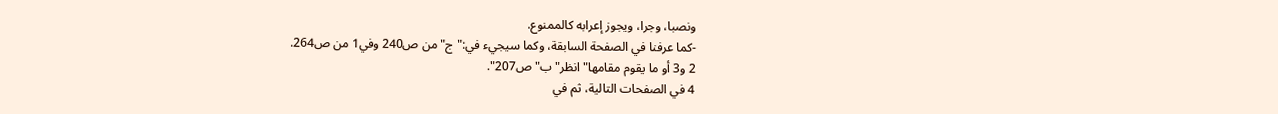ونصبا، وجرا، ويجوز إعرابه كالممنوع.
-كما عرفنا في الصفحة السابقة، وكما سيجيء في:"ج"من ص240 وفي1 من ص264.
2 و3 أو ما يقوم مقامها"انظر"ب"ص207".
4 في الصفحات التالية، ثم في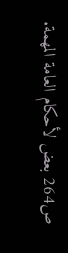ص264 بعض لأحكام العامة المهمة.